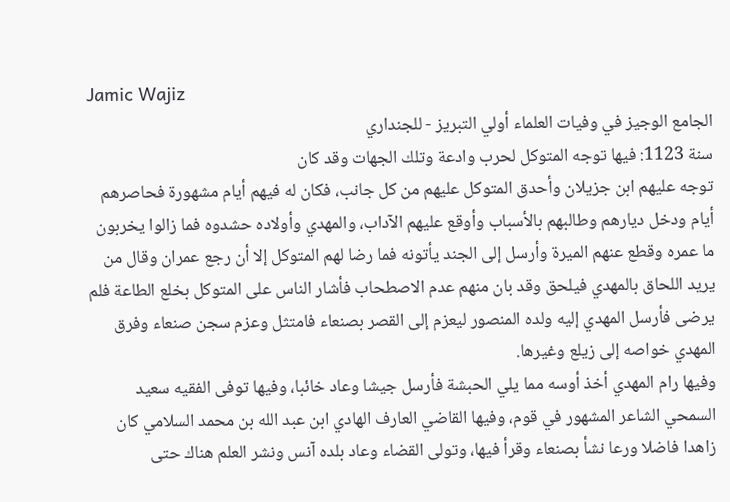Jamic Wajiz
الجامع الوجيز في وفيات العلماء أولي التبريز - للجنداري
سنة 1123: فيها توجه المتوكل لحرب وادعة وتلك الجهات وقد كان
توجه عليهم ابن جزيلان وأحدق المتوكل عليهم من كل جانب، فكان له فيهم أيام مشهورة فحاصرهم أيام ودخل ديارهم وطالبهم بالأسباب وأوقع عليهم الآداب، والمهدي وأولاده حشدوه فما زالوا يخربون ما عمره وقطع عنهم الميرة وأرسل إلى الجند يأتونه فما رضا لهم المتوكل إلا أن رجع عمران وقال من يريد اللحاق بالمهدي فيلحق وقد بان منهم عدم الاصطحاب فأشار الناس على المتوكل بخلع الطاعة فلم يرضى فأرسل المهدي إليه ولده المنصور ليعزم إلى القصر بصنعاء فامتثل وعزم سجن صنعاء وفرق المهدي خواصه إلى زيلع وغيرها.
وفيها رام المهدي أخذ أوسه مما يلي الحبشة فأرسل جيشا وعاد خائبا، وفيها توفى الفقيه سعيد السمحي الشاعر المشهور في قوم، وفيها القاضي العارف الهادي ابن عبد الله بن محمد السلامي كان زاهدا فاضلا ورعا نشأ بصنعاء وقرأ فيها، وتولى القضاء وعاد بلده آنس ونشر العلم هناك حتى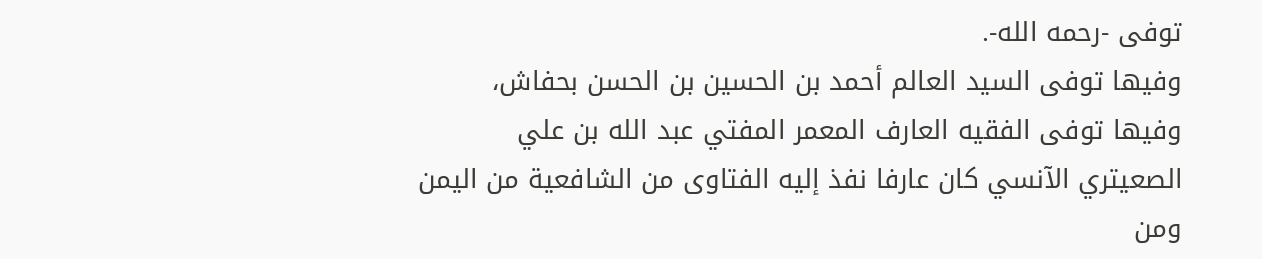توفى -رحمه الله-.
وفيها توفى السيد العالم أحمد بن الحسين بن الحسن بحفاش، وفيها توفى الفقيه العارف المعمر المفتي عبد الله بن علي الصعيتري الآنسي كان عارفا نفذ إليه الفتاوى من الشافعية من اليمن ومن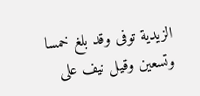الزيدية توفى وقد بلغ خمسا وتسعين وقيل نيف على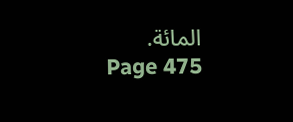المائة.
Page 475